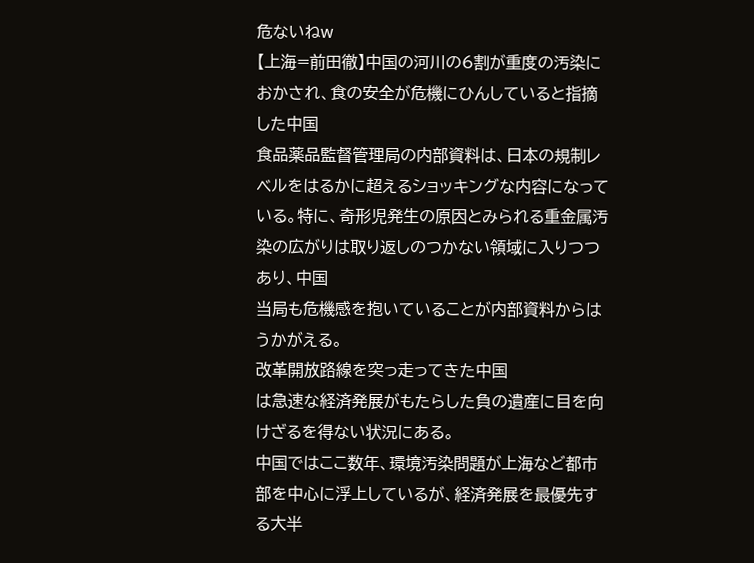危ないねw
【上海=前田徹】中国の河川の6割が重度の汚染におかされ、食の安全が危機にひんしていると指摘した中国
食品薬品監督管理局の内部資料は、日本の規制レベルをはるかに超えるショッキングな内容になっている。特に、奇形児発生の原因とみられる重金属汚染の広がりは取り返しのつかない領域に入りつつあり、中国
当局も危機感を抱いていることが内部資料からはうかがえる。
改革開放路線を突っ走ってきた中国
は急速な経済発展がもたらした負の遺産に目を向けざるを得ない状況にある。
中国ではここ数年、環境汚染問題が上海など都市部を中心に浮上しているが、経済発展を最優先する大半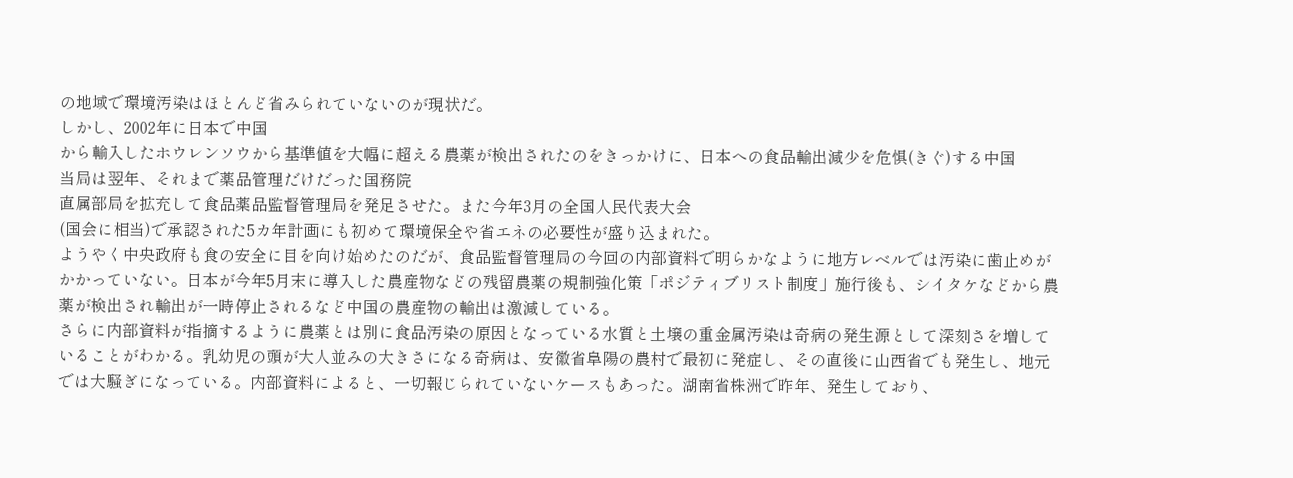の地域で環境汚染はほとんど省みられていないのが現状だ。
しかし、2002年に日本で中国
から輸入したホウレンソウから基準値を大幅に超える農薬が検出されたのをきっかけに、日本への食品輸出減少を危惧(きぐ)する中国
当局は翌年、それまで薬品管理だけだった国務院
直属部局を拡充して食品薬品監督管理局を発足させた。また今年3月の全国人民代表大会
(国会に相当)で承認された5カ年計画にも初めて環境保全や省エネの必要性が盛り込まれた。
ようやく中央政府も食の安全に目を向け始めたのだが、食品監督管理局の今回の内部資料で明らかなように地方レベルでは汚染に歯止めがかかっていない。日本が今年5月末に導入した農産物などの残留農薬の規制強化策「ポジティブリスト制度」施行後も、シイタケなどから農薬が検出され輸出が一時停止されるなど中国の農産物の輸出は激減している。
さらに内部資料が指摘するように農薬とは別に食品汚染の原因となっている水質と土壌の重金属汚染は奇病の発生源として深刻さを増していることがわかる。乳幼児の頭が大人並みの大きさになる奇病は、安徽省阜陽の農村で最初に発症し、その直後に山西省でも発生し、地元では大騒ぎになっている。内部資料によると、一切報じられていないケースもあった。湖南省株洲で昨年、発生しており、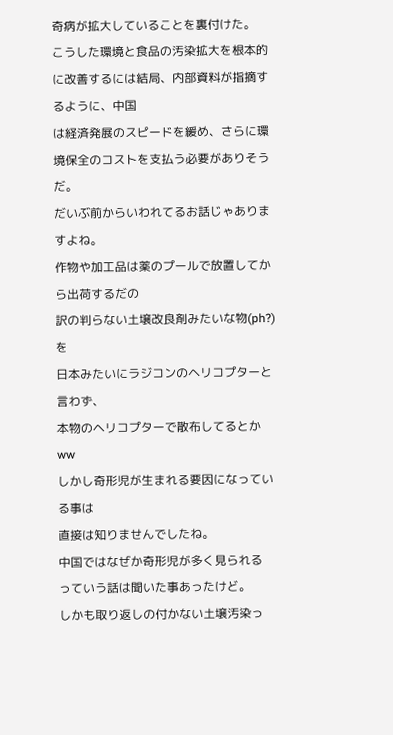奇病が拡大していることを裏付けた。
こうした環境と食品の汚染拡大を根本的に改善するには結局、内部資料が指摘するように、中国
は経済発展のスピードを緩め、さらに環境保全のコストを支払う必要がありそうだ。
だいぶ前からいわれてるお話じゃありますよね。
作物や加工品は薬のプールで放置してから出荷するだの
訳の判らない土壌改良剤みたいな物(ph?)を
日本みたいにラジコンのヘリコプターと言わず、
本物のヘリコプターで散布してるとかww
しかし奇形児が生まれる要因になっている事は
直接は知りませんでしたね。
中国ではなぜか奇形児が多く見られる
っていう話は聞いた事あったけど。
しかも取り返しの付かない土壌汚染っ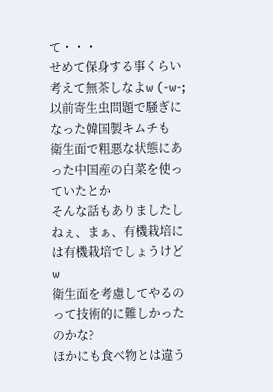て・・・
せめて保身する事くらい考えて無茶しなよw (-w-;
以前寄生虫問題で騒ぎになった韓国製キムチも
衛生面で粗悪な状態にあった中国産の白菜を使っていたとか
そんな話もありましたしねぇ、まぁ、有機栽培には有機栽培でしょうけどw
衛生面を考慮してやるのって技術的に難しかったのかな?
ほかにも食べ物とは違う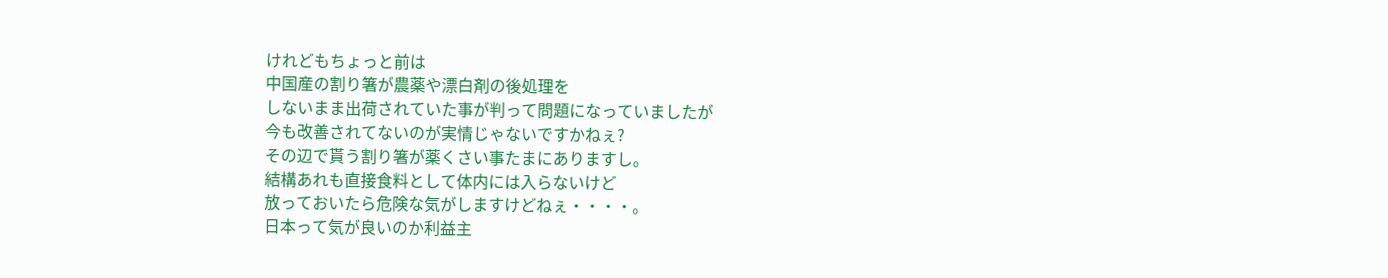けれどもちょっと前は
中国産の割り箸が農薬や漂白剤の後処理を
しないまま出荷されていた事が判って問題になっていましたが
今も改善されてないのが実情じゃないですかねぇ?
その辺で貰う割り箸が薬くさい事たまにありますし。
結構あれも直接食料として体内には入らないけど
放っておいたら危険な気がしますけどねぇ・・・・。
日本って気が良いのか利益主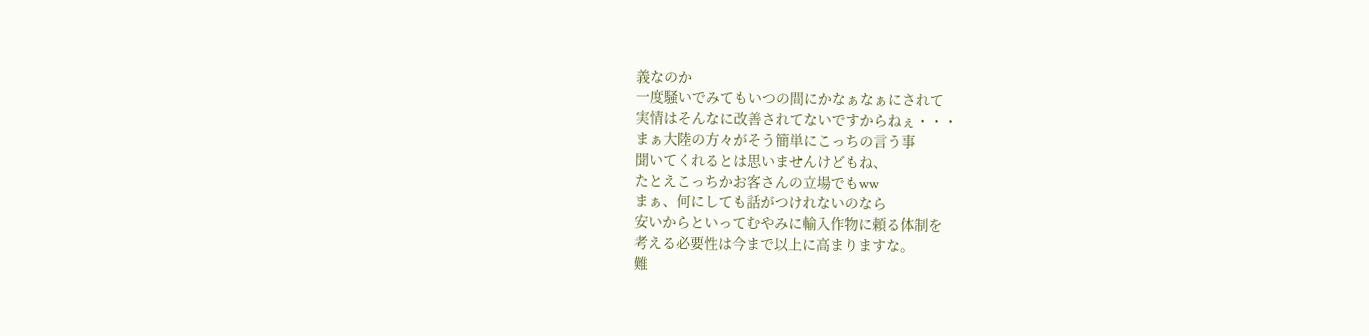義なのか
一度騒いでみてもいつの間にかなぁなぁにされて
実情はそんなに改善されてないですからねぇ・・・
まぁ大陸の方々がそう簡単にこっちの言う事
聞いてくれるとは思いませんけどもね、
たとえこっちかお客さんの立場でもww
まぁ、何にしても話がつけれないのなら
安いからといってむやみに輸入作物に頼る体制を
考える必要性は今まで以上に高まりますな。
難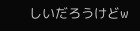しいだろうけどw